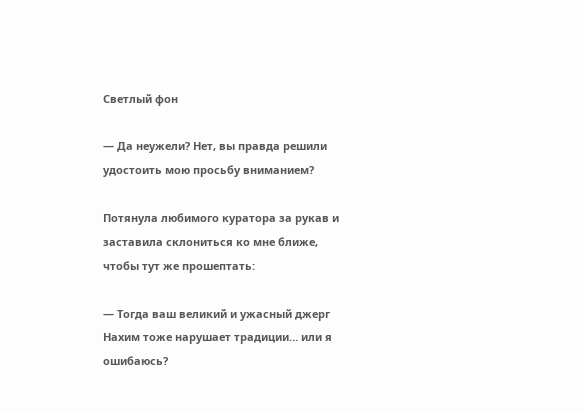Светлый фон

— Да неужели? Нет, вы правда решили удостоить мою просьбу вниманием?

Потянула любимого куратора за рукав и заставила склониться ко мне ближе, чтобы тут же прошептать:

— Тогда ваш великий и ужасный джерг Нахим тоже нарушает традиции… или я ошибаюсь?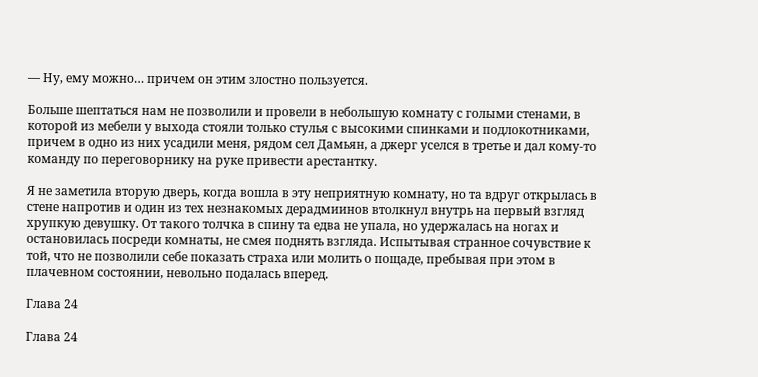— Ну, ему можно… причем он этим злостно пользуется.

Больше шептаться нам не позволили и провели в небольшую комнату с голыми стенами, в которой из мебели у выхода стояли только стулья с высокими спинками и подлокотниками, причем в одно из них усадили меня, рядом сел Дамьян, а джерг уселся в третье и дал кому-то команду по переговорнику на руке привести арестантку.

Я не заметила вторую дверь, когда вошла в эту неприятную комнату, но та вдруг открылась в стене напротив и один из тех незнакомых дерадмиинов втолкнул внутрь на первый взгляд хрупкую девушку. От такого толчка в спину та едва не упала, но удержалась на ногах и остановилась посреди комнаты, не смея поднять взгляда. Испытывая странное сочувствие к той, что не позволили себе показать страха или молить о пощаде, пребывая при этом в плачевном состоянии, невольно подалась вперед.

Глава 24

Глава 24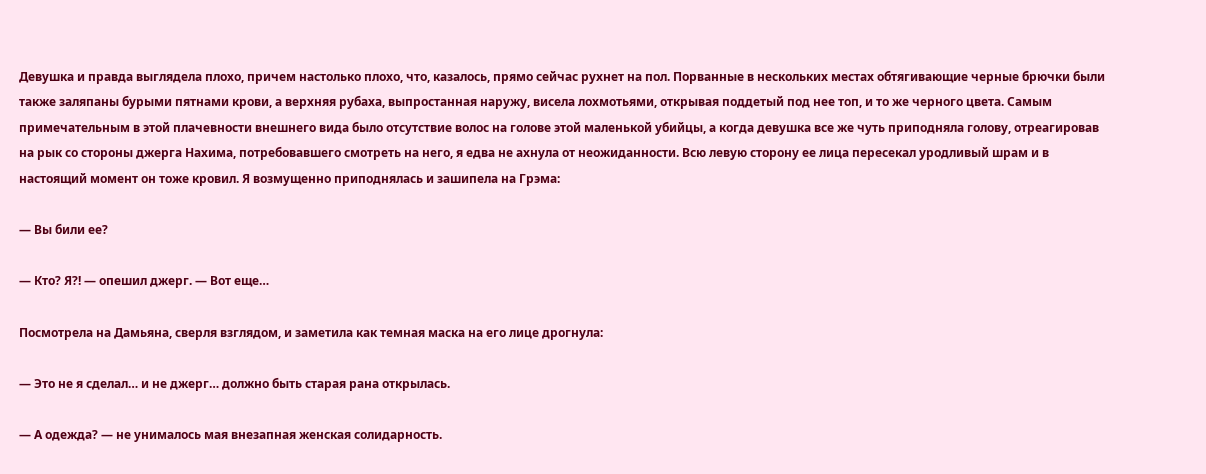Девушка и правда выглядела плохо, причем настолько плохо, что, казалось, прямо сейчас рухнет на пол. Порванные в нескольких местах обтягивающие черные брючки были также заляпаны бурыми пятнами крови, а верхняя рубаха, выпростанная наружу, висела лохмотьями, открывая поддетый под нее топ, и то же черного цвета. Самым примечательным в этой плачевности внешнего вида было отсутствие волос на голове этой маленькой убийцы, а когда девушка все же чуть приподняла голову, отреагировав на рык со стороны джерга Нахима, потребовавшего смотреть на него, я едва не ахнула от неожиданности. Всю левую сторону ее лица пересекал уродливый шрам и в настоящий момент он тоже кровил. Я возмущенно приподнялась и зашипела на Грэма:

— Вы били ее?

— Кто? Я?! — опешил джерг. — Вот еще…

Посмотрела на Дамьяна, сверля взглядом, и заметила как темная маска на его лице дрогнула:

— Это не я сделал… и не джерг… должно быть старая рана открылась.

— А одежда? — не унималось мая внезапная женская солидарность.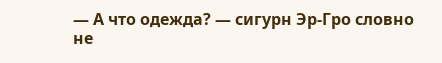— А что одежда? — сигурн Эр-Гро словно не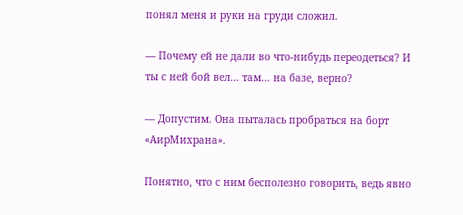понял меня и руки на груди сложил.

— Почему ей не дали во что-нибудь переодеться? И ты с ней бой вел… там… на базе, верно?

— Допустим. Она пыталась пробраться на борт «АирМихрана».

Понятно, что с ним бесполезно говорить, ведь явно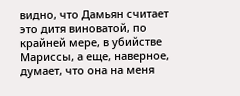видно, что Дамьян считает это дитя виноватой, по крайней мере, в убийстве Мариссы, а еще, наверное, думает, что она на меня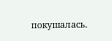покушалась.